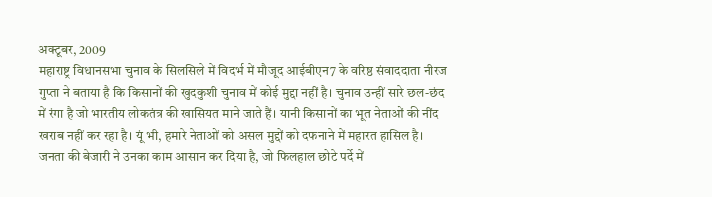अक्टूबर, 2009
महाराष्ट्र विधानसभा चुनाव के सिलसिले में विदर्भ में मौजूद आईबीएन7 के वरिष्ठ संवाददाता नीरज गुप्ता ने बताया है कि किसानों की खुदकुशी चुनाव में कोई मुद्दा नहीं है। चुनाव उन्हीं सारे छल-छंद में रंगा है जो भारतीय लोकतंत्र की खासियत माने जाते हैं। यानी किसानों का भूत नेताओं की नींद खराब नहीं कर रहा है। यूं भी, हमारे नेताओं को असल मुद्दों को दफनाने में महारत हासिल है। जनता की बेजारी ने उनका काम आसान कर दिया है, जो फिलहाल छोटे पर्दे में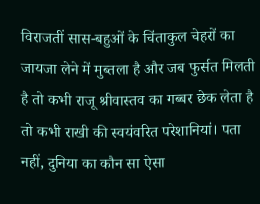विराजतीं सास-बहुओं के चिंताकुल चेहरों का जायजा लेने में मुब्तला है और जब फुर्सत मिलती है तो कभी राजू श्रीवास्तव का गब्बर छेक लेता है तो कभी राखी की स्वयंवरित परेशानियां। पता नहीं, दुनिया का कौन सा ऐसा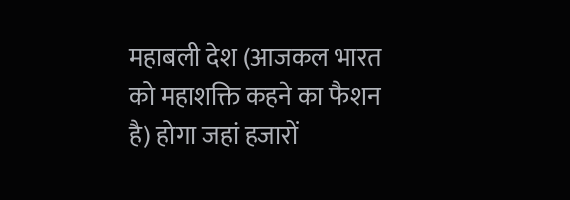महाबली देश (आजकल भारत को महाशक्ति कहने का फैशन है) होगा जहां हजारों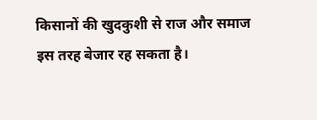किसानों की खुदकुशी से राज और समाज इस तरह बेजार रह सकता है।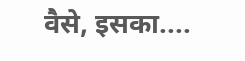वैसे, इसका....